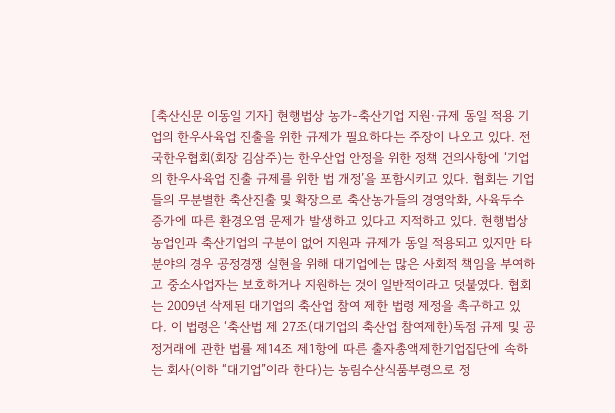[축산신문 이동일 기자] 현행법상 농가-축산기업 지원·규제 동일 적용 기업의 한우사육업 진출을 위한 규제가 필요하다는 주장이 나오고 있다. 전국한우협회(회장 김삼주)는 한우산업 안정을 위한 정책 건의사항에 ‘기업의 한우사육업 진출 규제를 위한 법 개정’을 포함시키고 있다. 협회는 기업들의 무분별한 축산진출 및 확장으로 축산농가들의 경영악화, 사육두수 증가에 따른 환경오염 문제가 발생하고 있다고 지적하고 있다. 현행법상 농업인과 축산기업의 구분이 없어 지원과 규제가 동일 적용되고 있지만 타 분야의 경우 공정경쟁 실현을 위해 대기업에는 많은 사회적 책임을 부여하고 중소사업자는 보호하거나 지원하는 것이 일반적이라고 덧붙였다. 협회는 2009년 삭제된 대기업의 축산업 참여 제한 법령 제정을 촉구하고 있다. 이 법령은 ‘축산법 제 27조(대기업의 축산업 참여제한)독점 규제 및 공정거래에 관한 법률 제14조 제1항에 따른 출자총액제한기업집단에 속하는 회사(이하 “대기업”이라 한다)는 농림수산식품부령으로 정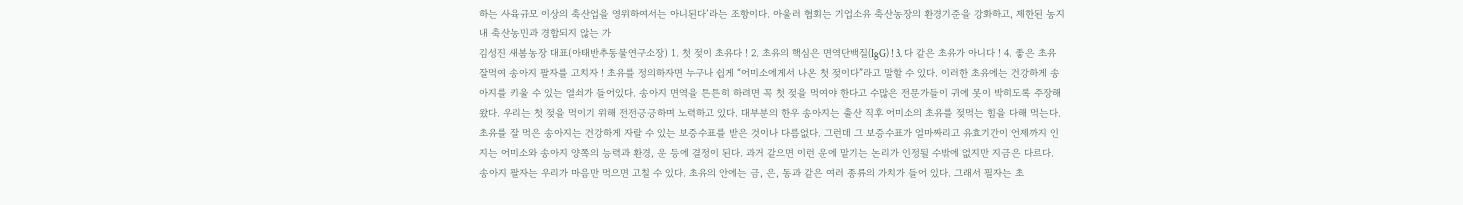하는 사육규모 이상의 축산업을 영위하여서는 아니된다’라는 조항이다. 아울러 협회는 기업소유 축산농장의 환경기준을 강화하고, 제한된 농지 내 축산농민과 경합되지 않는 가
김성진 새봄농장 대표(아태반추동물연구소장) 1. 첫 젖이 초유다 ! 2. 초유의 핵심은 면역단백질(IgG) ! 3. 다 같은 초유가 아니다 ! 4. 좋은 초유 잘먹여 송아지 팔자를 고치자 ! 초유를 정의하자면 누구나 쉽게 “어미소에게서 나온 첫 젖이다”라고 말할 수 있다. 이러한 초유에는 건강하게 송아지를 키울 수 있는 열쇠가 들어있다. 송아지 면역을 튼튼히 하려면 꼭 첫 젖을 먹여야 한다고 수많은 전문가들이 귀에 못이 박히도록 주장해왔다. 우리는 첫 젖을 먹이기 위해 전전긍긍하며 노력하고 있다. 대부분의 한우 송아지는 출산 직후 어미소의 초유를 젖먹는 힘을 다해 먹는다. 초유를 잘 먹은 송아지는 건강하게 자랄 수 있는 보증수표를 받은 것이나 다름없다. 그런데 그 보증수표가 얼마짜리고 유효기간이 언제까지 인지는 어미소와 송아지 양쪽의 능력과 환경, 운 등에 결정이 된다. 과거 같으면 이런 운에 맡기는 논리가 인정될 수밖에 없지만 지금은 다르다. 송아지 팔자는 우리가 마음만 먹으면 고칠 수 있다. 초유의 안에는 금, 은, 동과 같은 여러 종류의 가치가 들어 있다. 그래서 필자는 초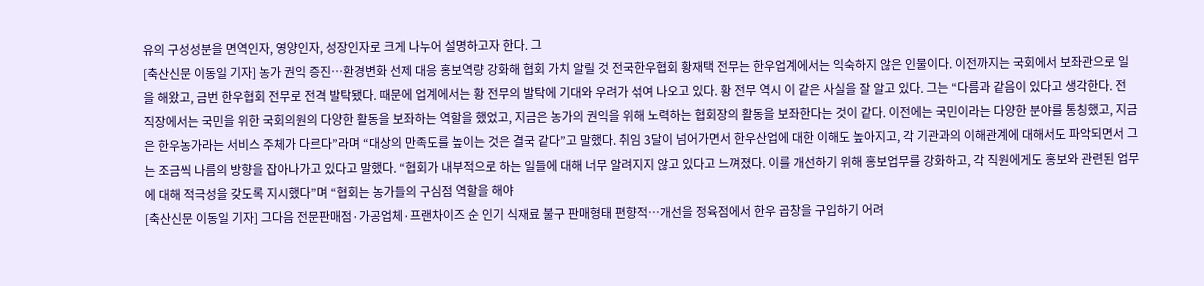유의 구성성분을 면역인자, 영양인자, 성장인자로 크게 나누어 설명하고자 한다. 그
[축산신문 이동일 기자] 농가 권익 증진…환경변화 선제 대응 홍보역량 강화해 협회 가치 알릴 것 전국한우협회 황재택 전무는 한우업계에서는 익숙하지 않은 인물이다. 이전까지는 국회에서 보좌관으로 일을 해왔고, 금번 한우협회 전무로 전격 발탁됐다. 때문에 업계에서는 황 전무의 발탁에 기대와 우려가 섞여 나오고 있다. 황 전무 역시 이 같은 사실을 잘 알고 있다. 그는 “다름과 같음이 있다고 생각한다. 전 직장에서는 국민을 위한 국회의원의 다양한 활동을 보좌하는 역할을 했었고, 지금은 농가의 권익을 위해 노력하는 협회장의 활동을 보좌한다는 것이 같다. 이전에는 국민이라는 다양한 분야를 통칭했고, 지금은 한우농가라는 서비스 주체가 다르다”라며 “대상의 만족도를 높이는 것은 결국 같다”고 말했다. 취임 3달이 넘어가면서 한우산업에 대한 이해도 높아지고, 각 기관과의 이해관계에 대해서도 파악되면서 그는 조금씩 나름의 방향을 잡아나가고 있다고 말했다. “협회가 내부적으로 하는 일들에 대해 너무 알려지지 않고 있다고 느껴졌다. 이를 개선하기 위해 홍보업무를 강화하고, 각 직원에게도 홍보와 관련된 업무에 대해 적극성을 갖도록 지시했다”며 “협회는 농가들의 구심점 역할을 해야
[축산신문 이동일 기자] 그다음 전문판매점·가공업체·프랜차이즈 순 인기 식재료 불구 판매형태 편향적…개선을 정육점에서 한우 곱창을 구입하기 어려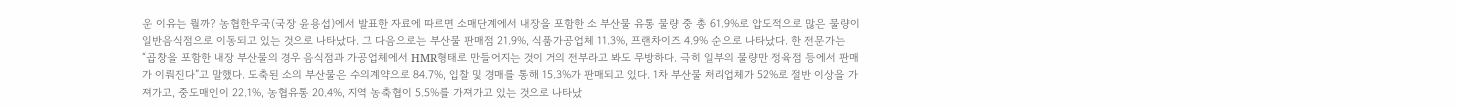운 이유는 뭘까? 농협한우국(국장 윤용섭)에서 발표한 자료에 따르면 소매단계에서 내장을 포함한 소 부산물 유통 물량 중 총 61.9%로 압도적으로 많은 물량이 일반음식점으로 이동되고 있는 것으로 나타났다. 그 다음으로는 부산물 판매점 21.9%, 식품가공업체 11.3%, 프랜차이즈 4.9% 순으로 나타났다. 한 전문가는 “곱창을 포함한 내장 부산물의 경우 음식점과 가공업체에서 HMR형태로 만들어지는 것이 거의 전부라고 봐도 무방하다. 극히 일부의 물량만 정육점 등에서 판매가 이뤄진다”고 말했다. 도축된 소의 부산물은 수의계약으로 84.7%, 입찰 및 경매를 통해 15.3%가 판매되고 있다. 1차 부산물 처리업체가 52%로 절반 이상을 가져가고, 중도매인이 22.1%, 농협유통 20.4%, 지역 농축협이 5.5%를 가져가고 있는 것으로 나타났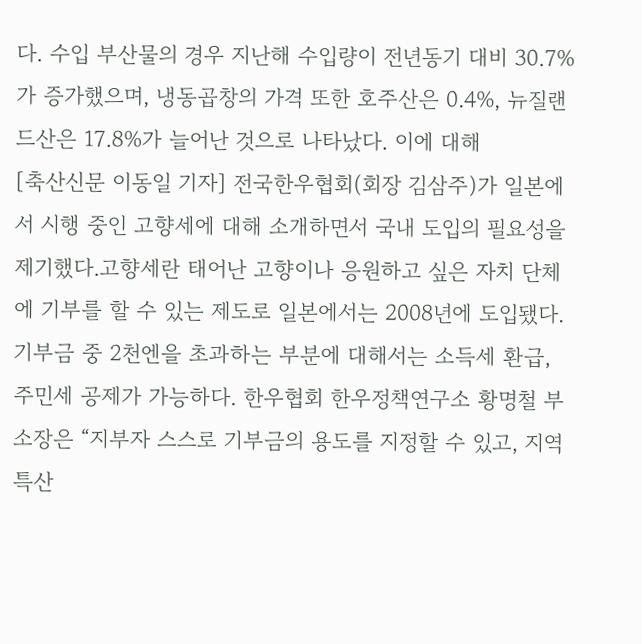다. 수입 부산물의 경우 지난해 수입량이 전년동기 대비 30.7%가 증가했으며, 냉동곱창의 가격 또한 호주산은 0.4%, 뉴질랜드산은 17.8%가 늘어난 것으로 나타났다. 이에 대해
[축산신문 이동일 기자] 전국한우협회(회장 김삼주)가 일본에서 시행 중인 고향세에 대해 소개하면서 국내 도입의 필요성을 제기했다.고향세란 태어난 고향이나 응원하고 싶은 자치 단체에 기부를 할 수 있는 제도로 일본에서는 2008년에 도입됐다. 기부금 중 2천엔을 초과하는 부분에 대해서는 소득세 환급, 주민세 공제가 가능하다. 한우협회 한우정책연구소 황명철 부소장은 “지부자 스스로 기부금의 용도를 지정할 수 있고, 지역 특산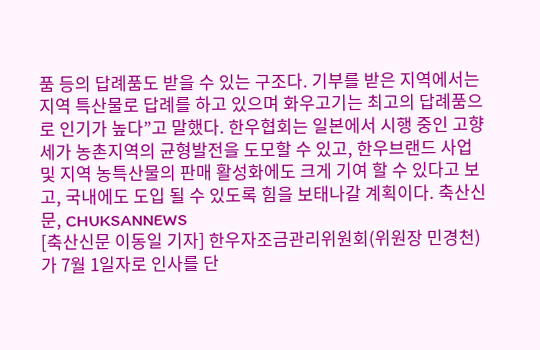품 등의 답례품도 받을 수 있는 구조다. 기부를 받은 지역에서는 지역 특산물로 답례를 하고 있으며 화우고기는 최고의 답례품으로 인기가 높다”고 말했다. 한우협회는 일본에서 시행 중인 고향세가 농촌지역의 균형발전을 도모할 수 있고, 한우브랜드 사업 및 지역 농특산물의 판매 활성화에도 크게 기여 할 수 있다고 보고, 국내에도 도입 될 수 있도록 힘을 보태나갈 계획이다. 축산신문, CHUKSANNEWS
[축산신문 이동일 기자] 한우자조금관리위원회(위원장 민경천)가 7월 1일자로 인사를 단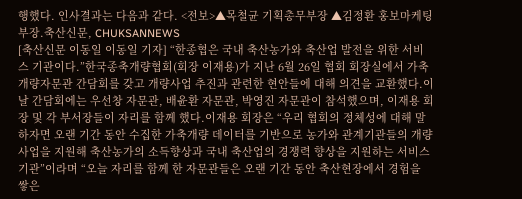행했다. 인사결과는 다음과 같다. <전보>▲목철균 기획총무부장 ▲김정환 홍보마케팅부장.축산신문, CHUKSANNEWS
[축산신문 이동일 이동일 기자] “한종협은 국내 축산농가와 축산업 발전을 위한 서비스 기관이다.”한국종축개량협회(회장 이재용)가 지난 6월 26일 협회 회장실에서 가축개량자문관 간담회를 갖고 개량사업 추진과 관련한 현안들에 대해 의견을 교환했다.이날 간담회에는 우선창 자문관, 배윤환 자문관, 박영진 자문관이 참석했으며, 이재용 회장 및 각 부서장들이 자리를 함께 했다.이재용 회장은 “우리 협회의 정체성에 대해 말하자면 오랜 기간 동안 수집한 가축개량 데이터를 기반으로 농가와 관계기관들의 개량사업을 지원해 축산농가의 소득향상과 국내 축산업의 경쟁력 향상을 지원하는 서비스 기관”이라며 “오늘 자리를 함께 한 자문관들은 오랜 기간 동안 축산현장에서 경험을 쌓은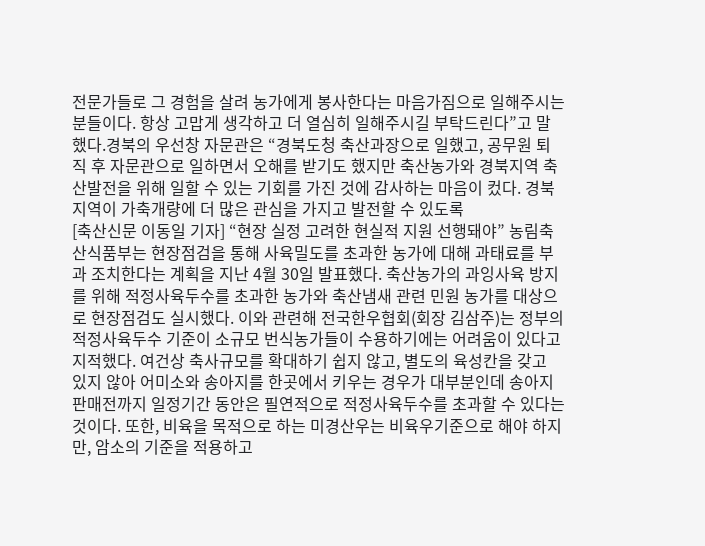전문가들로 그 경험을 살려 농가에게 봉사한다는 마음가짐으로 일해주시는 분들이다. 항상 고맙게 생각하고 더 열심히 일해주시길 부탁드린다”고 말했다.경북의 우선창 자문관은 “경북도청 축산과장으로 일했고, 공무원 퇴직 후 자문관으로 일하면서 오해를 받기도 했지만 축산농가와 경북지역 축산발전을 위해 일할 수 있는 기회를 가진 것에 감사하는 마음이 컸다. 경북지역이 가축개량에 더 많은 관심을 가지고 발전할 수 있도록
[축산신문 이동일 기자] “현장 실정 고려한 현실적 지원 선행돼야” 농림축산식품부는 현장점검을 통해 사육밀도를 초과한 농가에 대해 과태료를 부과 조치한다는 계획을 지난 4월 30일 발표했다. 축산농가의 과잉사육 방지를 위해 적정사육두수를 초과한 농가와 축산냄새 관련 민원 농가를 대상으로 현장점검도 실시했다. 이와 관련해 전국한우협회(회장 김삼주)는 정부의 적정사육두수 기준이 소규모 번식농가들이 수용하기에는 어려움이 있다고 지적했다. 여건상 축사규모를 확대하기 쉽지 않고, 별도의 육성칸을 갖고 있지 않아 어미소와 송아지를 한곳에서 키우는 경우가 대부분인데 송아지 판매전까지 일정기간 동안은 필연적으로 적정사육두수를 초과할 수 있다는 것이다. 또한, 비육을 목적으로 하는 미경산우는 비육우기준으로 해야 하지만, 암소의 기준을 적용하고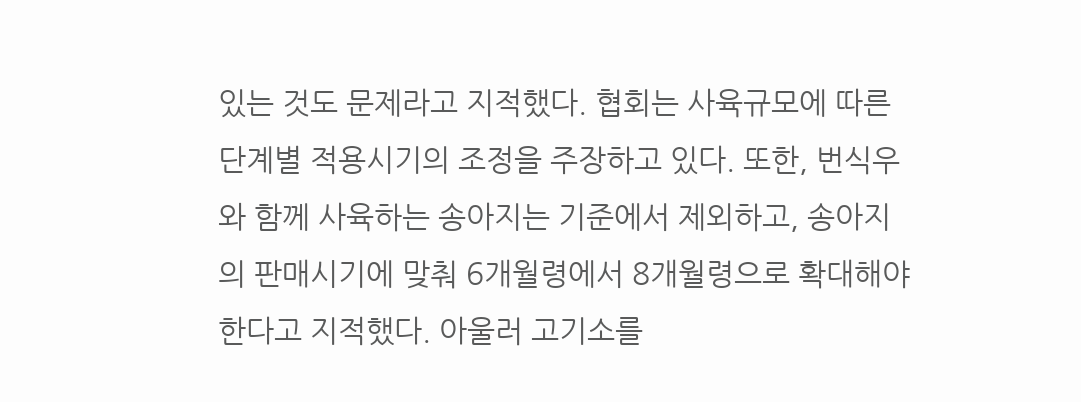있는 것도 문제라고 지적했다. 협회는 사육규모에 따른 단계별 적용시기의 조정을 주장하고 있다. 또한, 번식우와 함께 사육하는 송아지는 기준에서 제외하고, 송아지의 판매시기에 맞춰 6개월령에서 8개월령으로 확대해야 한다고 지적했다. 아울러 고기소를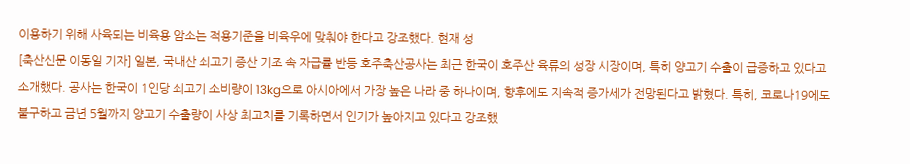이용하기 위해 사육되는 비육용 암소는 적용기준을 비육우에 맞춰야 한다고 강조했다. 현재 성
[축산신문 이동일 기자] 일본, 국내산 쇠고기 증산 기조 속 자급률 반등 호주축산공사는 최근 한국이 호주산 육류의 성장 시장이며, 특히 양고기 수출이 급증하고 있다고 소개했다. 공사는 한국이 1인당 쇠고기 소비량이 13kg으로 아시아에서 가장 높은 나라 중 하나이며, 향후에도 지속적 증가세가 전망된다고 밝혔다. 특히, 코로나19에도 불구하고 금년 5월까지 양고기 수출량이 사상 최고치를 기록하면서 인기가 높아지고 있다고 강조했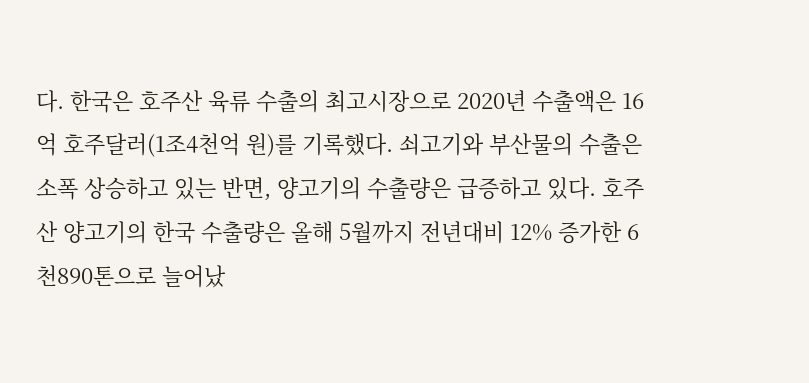다. 한국은 호주산 육류 수출의 최고시장으로 2020년 수출액은 16억 호주달러(1조4천억 원)를 기록했다. 쇠고기와 부산물의 수출은 소폭 상승하고 있는 반면, 양고기의 수출량은 급증하고 있다. 호주산 양고기의 한국 수출량은 올해 5월까지 전년대비 12% 증가한 6천890톤으로 늘어났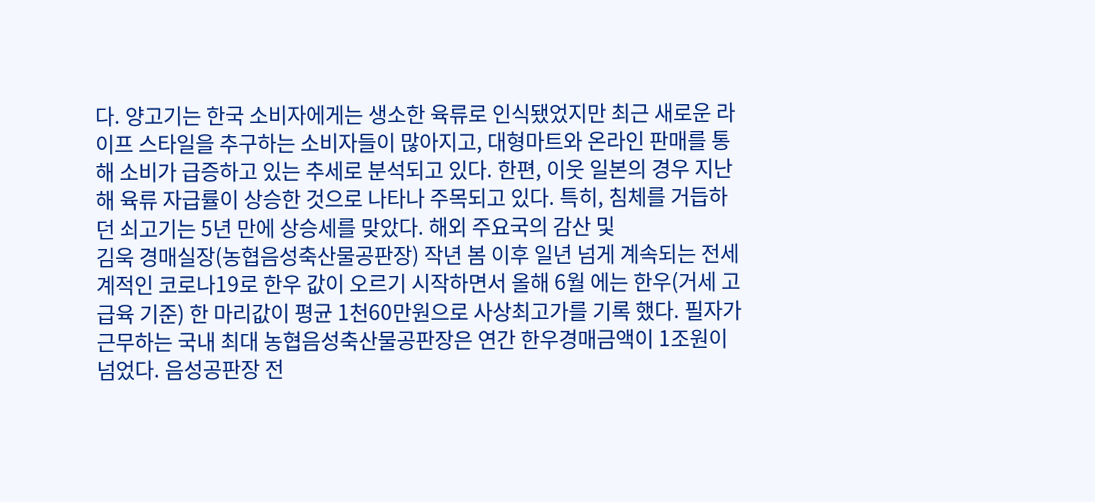다. 양고기는 한국 소비자에게는 생소한 육류로 인식됐었지만 최근 새로운 라이프 스타일을 추구하는 소비자들이 많아지고, 대형마트와 온라인 판매를 통해 소비가 급증하고 있는 추세로 분석되고 있다. 한편, 이웃 일본의 경우 지난해 육류 자급률이 상승한 것으로 나타나 주목되고 있다. 특히, 침체를 거듭하던 쇠고기는 5년 만에 상승세를 맞았다. 해외 주요국의 감산 및
김욱 경매실장(농협음성축산물공판장) 작년 봄 이후 일년 넘게 계속되는 전세계적인 코로나19로 한우 값이 오르기 시작하면서 올해 6월 에는 한우(거세 고급육 기준) 한 마리값이 평균 1천60만원으로 사상최고가를 기록 했다. 필자가 근무하는 국내 최대 농협음성축산물공판장은 연간 한우경매금액이 1조원이 넘었다. 음성공판장 전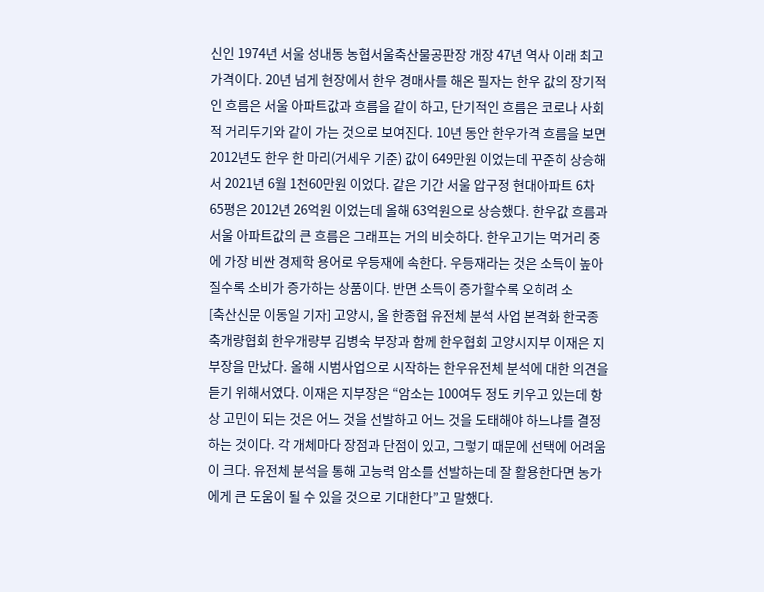신인 1974년 서울 성내동 농협서울축산물공판장 개장 47년 역사 이래 최고 가격이다. 20년 넘게 현장에서 한우 경매사를 해온 필자는 한우 값의 장기적인 흐름은 서울 아파트값과 흐름을 같이 하고, 단기적인 흐름은 코로나 사회적 거리두기와 같이 가는 것으로 보여진다. 10년 동안 한우가격 흐름을 보면 2012년도 한우 한 마리(거세우 기준) 값이 649만원 이었는데 꾸준히 상승해서 2021년 6월 1천60만원 이었다. 같은 기간 서울 압구정 현대아파트 6차 65평은 2012년 26억원 이었는데 올해 63억원으로 상승했다. 한우값 흐름과 서울 아파트값의 큰 흐름은 그래프는 거의 비슷하다. 한우고기는 먹거리 중에 가장 비싼 경제학 용어로 우등재에 속한다. 우등재라는 것은 소득이 높아질수록 소비가 증가하는 상품이다. 반면 소득이 증가할수록 오히려 소
[축산신문 이동일 기자] 고양시, 올 한종협 유전체 분석 사업 본격화 한국종축개량협회 한우개량부 김병숙 부장과 함께 한우협회 고양시지부 이재은 지부장을 만났다. 올해 시범사업으로 시작하는 한우유전체 분석에 대한 의견을 듣기 위해서였다. 이재은 지부장은 “암소는 100여두 정도 키우고 있는데 항상 고민이 되는 것은 어느 것을 선발하고 어느 것을 도태해야 하느냐를 결정하는 것이다. 각 개체마다 장점과 단점이 있고, 그렇기 때문에 선택에 어려움이 크다. 유전체 분석을 통해 고능력 암소를 선발하는데 잘 활용한다면 농가에게 큰 도움이 될 수 있을 것으로 기대한다”고 말했다.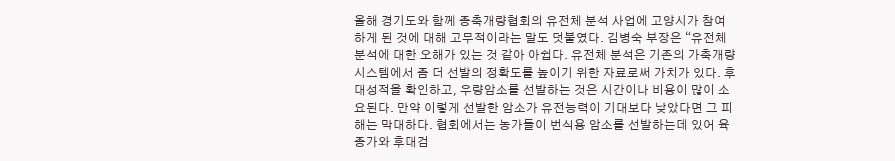올해 경기도와 함께 종축개량협회의 유전체 분석 사업에 고양시가 참여하게 된 것에 대해 고무적이라는 말도 덧붙였다. 김병숙 부장은 “유전체 분석에 대한 오해가 있는 것 같아 아쉽다. 유전체 분석은 기존의 가축개량 시스템에서 좀 더 선발의 정확도를 높이기 위한 자료로써 가치가 있다. 후대성적을 확인하고, 우량암소를 선발하는 것은 시간이나 비용이 많이 소요된다. 만약 이렇게 선발한 암소가 유전능력이 기대보다 낮았다면 그 피해는 막대하다. 협회에서는 농가들이 번식용 암소를 선발하는데 있어 육종가와 후대검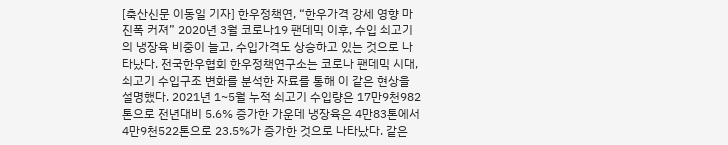[축산신문 이동일 기자] 한우정책연, “한우가격 강세 영향 마진폭 커져” 2020년 3월 코로나19 팬데믹 이후, 수입 쇠고기의 냉장육 비중이 늘고, 수입가격도 상승하고 있는 것으로 나타났다. 전국한우협회 한우정책연구소는 코로나 팬데믹 시대, 쇠고기 수입구조 변화를 분석한 자료를 통해 이 같은 현상을 설명했다. 2021년 1~5월 누적 쇠고기 수입량은 17만9천982톤으로 전년대비 5.6% 증가한 가운데 냉장육은 4만83톤에서 4만9천522톤으로 23.5%가 증가한 것으로 나타났다. 같은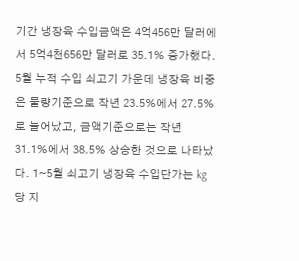기간 냉장육 수입금액은 4억456만 달러에서 5억4천656만 달러로 35.1% 증가했다. 5월 누적 수입 쇠고기 가운데 냉장육 비중은 물량기준으로 작년 23.5%에서 27.5%로 늘어났고, 금액기준으로는 작년 31.1%에서 38.5% 상승한 것으로 나타났다. 1~5월 쇠고기 냉장육 수입단가는 kg당 지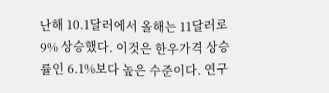난해 10.1달러에서 올해는 11달러로 9% 상승했다. 이것은 한우가격 상승률인 6.1%보다 높은 수준이다. 연구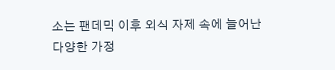소는 팬데믹 이후 외식 자제 속에 늘어난 다양한 가정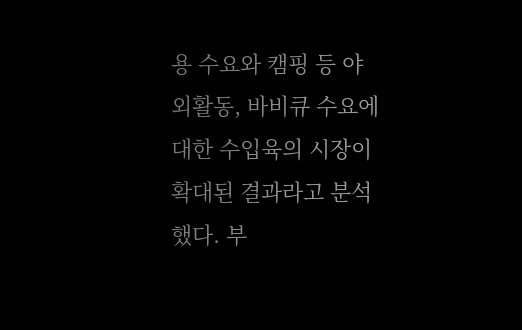용 수요와 캠핑 등 야외활동, 바비큐 수요에 대한 수입육의 시장이 확대된 결과라고 분석했다. 부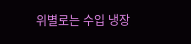위별로는 수입 냉장